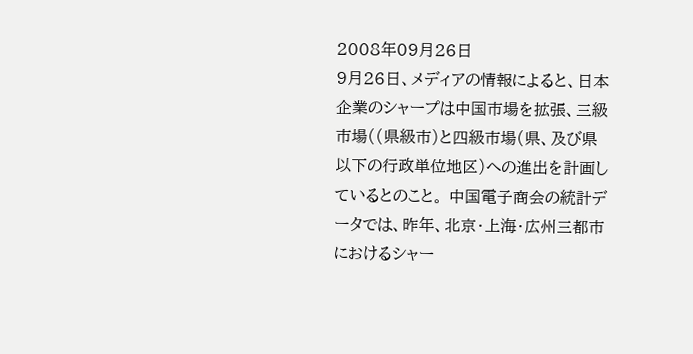2008年09月26日
9月26日、メディアの情報によると、日本企業のシャープは中国市場を拡張、三級市場((県級市)と四級市場(県、及び県以下の行政単位地区)への進出を計画しているとのこと。 中国電子商会の統計データでは、昨年、北京・上海・広州三都市におけるシャー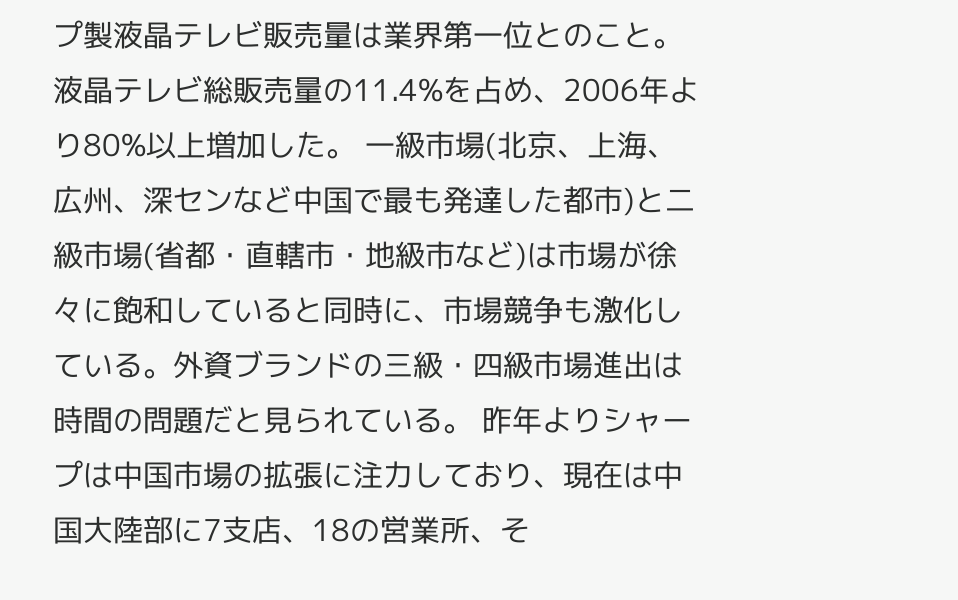プ製液晶テレビ販売量は業界第一位とのこと。液晶テレビ総販売量の11.4%を占め、2006年より80%以上増加した。 一級市場(北京、上海、広州、深センなど中国で最も発達した都市)と二級市場(省都・直轄市・地級市など)は市場が徐々に飽和していると同時に、市場競争も激化している。外資ブランドの三級・四級市場進出は時間の問題だと見られている。 昨年よりシャープは中国市場の拡張に注力しており、現在は中国大陸部に7支店、18の営業所、そ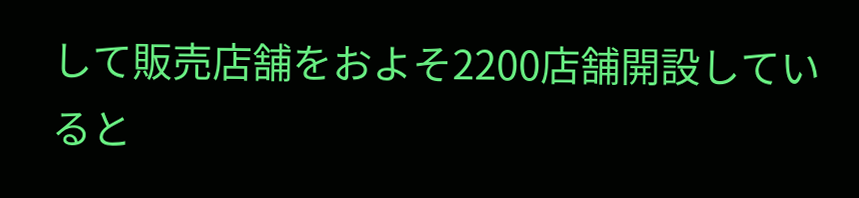して販売店舗をおよそ2200店舗開設していると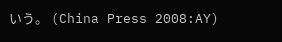いう。 (China Press 2008:AY)